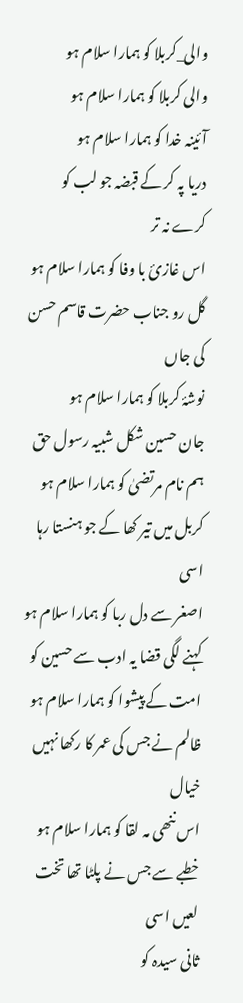والی_کربلا کو ہمارا سلام ہو
والی کربلا کو ہمارا سلام ہو
آئینہ خدا کو ہمارا سلام ہو
دریا پہ کر کے قبضہ جو لب کو کرے نہ تر
اس غازیٔ با وفا کو ہمارا سلام ہو
گل رو جناب حضرت قاسم حسن کی جاں
نوشۂ کربلا کو ہمارا سلام ہو
جان حسین شکل شبیہ رسول حق
ہم نام مرتضیٰ کو ہمارا سلام ہو
کربل میں تیر کھا کے جو ہنستا رہا اسی
اصغر سے دل ربا کو ہمارا سلام ہو
کہنے لگی قضا یہ ادب سے حسین کو
امت کے پیشوا کو ہمارا سلام ہو
ظالم نے جس کی عمر کا رکھا نہیں خیال
اس ننھی مہ لقا کو ہمارا سلام ہو
خطبے سے جس نے پلٹا تھا تخت لعیں اسی
ثانی سیدہ کو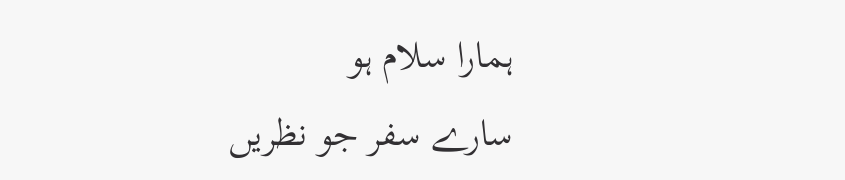ہمارا سلام ہو
سارے سفر جو نظریں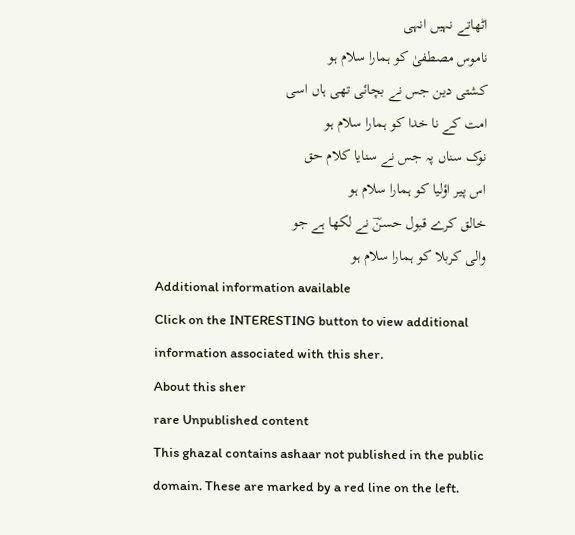اٹھاتے نہیں انہی
ناموس مصطفیٰ کو ہمارا سلام ہو
کشتی دین جس نے بچائی تھی ہاں اسی
امت کے نا خدا کو ہمارا سلام ہو
نوک سناں پہ جس نے سنایا کلام حق
اس پیر اؤلیا کو ہمارا سلام ہو
خالق کرے قبول حسنؔ نے لکھا ہے جو
والی کربلا کو ہمارا سلام ہو
Additional information available
Click on the INTERESTING button to view additional information associated with this sher.
About this sher
rare Unpublished content
This ghazal contains ashaar not published in the public domain. These are marked by a red line on the left.